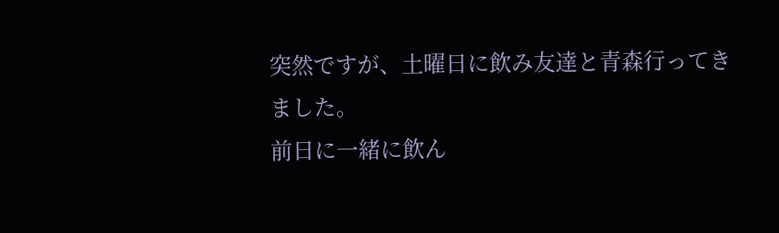突然ですが、土曜日に飲み友達と青森行ってきました。
前日に一緒に飲ん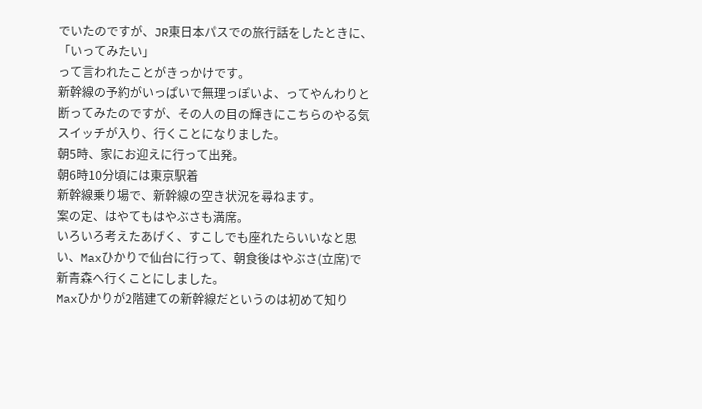でいたのですが、JR東日本パスでの旅行話をしたときに、
「いってみたい」
って言われたことがきっかけです。
新幹線の予約がいっぱいで無理っぽいよ、ってやんわりと断ってみたのですが、その人の目の輝きにこちらのやる気スイッチが入り、行くことになりました。
朝5時、家にお迎えに行って出発。
朝6時10分頃には東京駅着
新幹線乗り場で、新幹線の空き状況を尋ねます。
案の定、はやてもはやぶさも満席。
いろいろ考えたあげく、すこしでも座れたらいいなと思い、Maxひかりで仙台に行って、朝食後はやぶさ(立席)で新青森へ行くことにしました。
Maxひかりが2階建ての新幹線だというのは初めて知り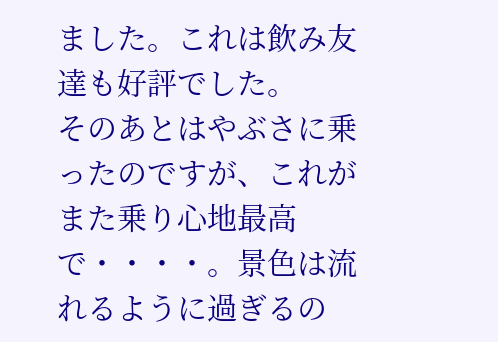ました。これは飲み友達も好評でした。
そのあとはやぶさに乗ったのですが、これがまた乗り心地最高で・・・・。景色は流れるように過ぎるの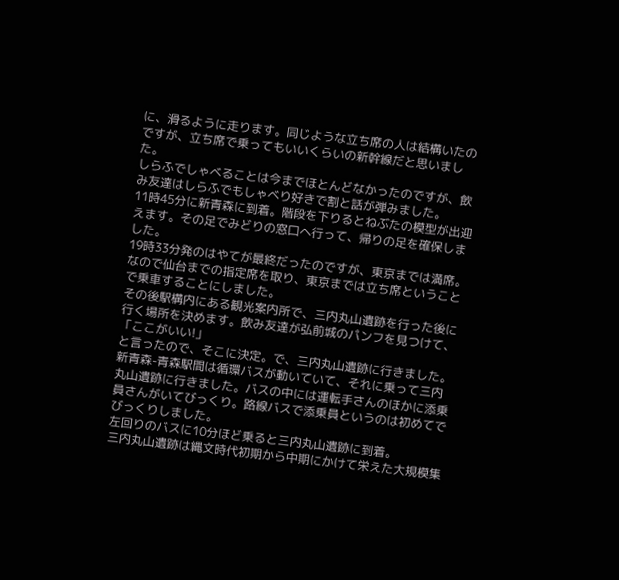に、滑るように走ります。同じような立ち席の人は結構いたのですが、立ち席で乗ってもいいくらいの新幹線だと思いました。
しらふでしゃべることは今までほとんどなかったのですが、飲み友達はしらふでもしゃべり好きで割と話が弾みました。
11時45分に新青森に到着。階段を下りるとねぶたの模型が出迎えます。その足でみどりの窓口へ行って、帰りの足を確保しました。
19時33分発のはやてが最終だったのですが、東京までは満席。なので仙台までの指定席を取り、東京までは立ち席ということで乗車することにしました。
その後駅構内にある観光案内所で、三内丸山遺跡を行った後に行く場所を決めます。飲み友達が弘前城のパンフを見つけて、
「ここがいい!」
と言ったので、そこに決定。で、三内丸山遺跡に行きました。
新青森-青森駅間は循環バスが動いていて、それに乗って三内丸山遺跡に行きました。バスの中には運転手さんのほかに添乗員さんがいてびっくり。路線バスで添乗員というのは初めてでびっくりしました。
左回りのバスに10分ほど乗ると三内丸山遺跡に到着。
三内丸山遺跡は縄文時代初期から中期にかけて栄えた大規模集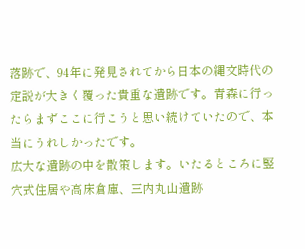落跡で、94年に発見されてから日本の縄文時代の定説が大きく覆った貴重な遺跡です。青森に行ったらまずここに行こうと思い続けていたので、本当にうれしかったです。
広大な遺跡の中を散策します。いたるところに竪穴式住居や高床倉庫、三内丸山遺跡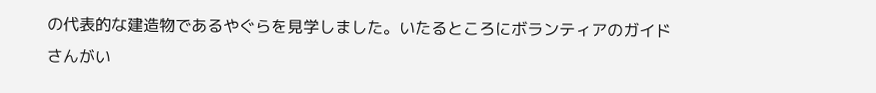の代表的な建造物であるやぐらを見学しました。いたるところにボランティアのガイドさんがい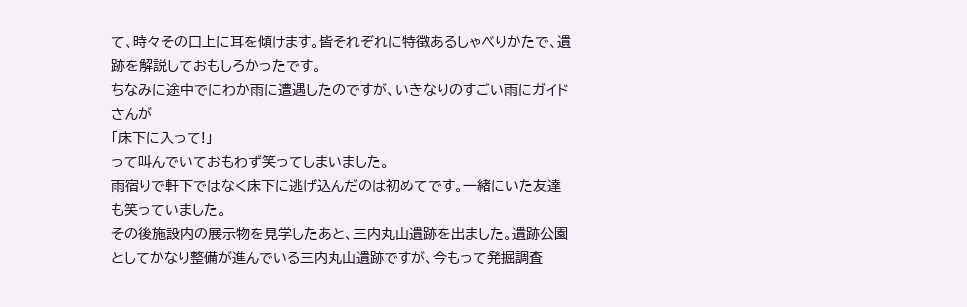て、時々その口上に耳を傾けます。皆それぞれに特徴あるしゃべりかたで、遺跡を解説しておもしろかったです。
ちなみに途中でにわか雨に遭遇したのですが、いきなりのすごい雨にガイドさんが
「床下に入って!」
って叫んでいておもわず笑ってしまいました。
雨宿りで軒下ではなく床下に逃げ込んだのは初めてです。一緒にいた友達も笑っていました。
その後施設内の展示物を見学したあと、三内丸山遺跡を出ました。遺跡公園としてかなり整備が進んでいる三内丸山遺跡ですが、今もって発掘調査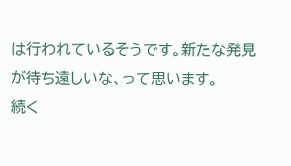は行われているそうです。新たな発見が待ち遠しいな、って思います。
続く